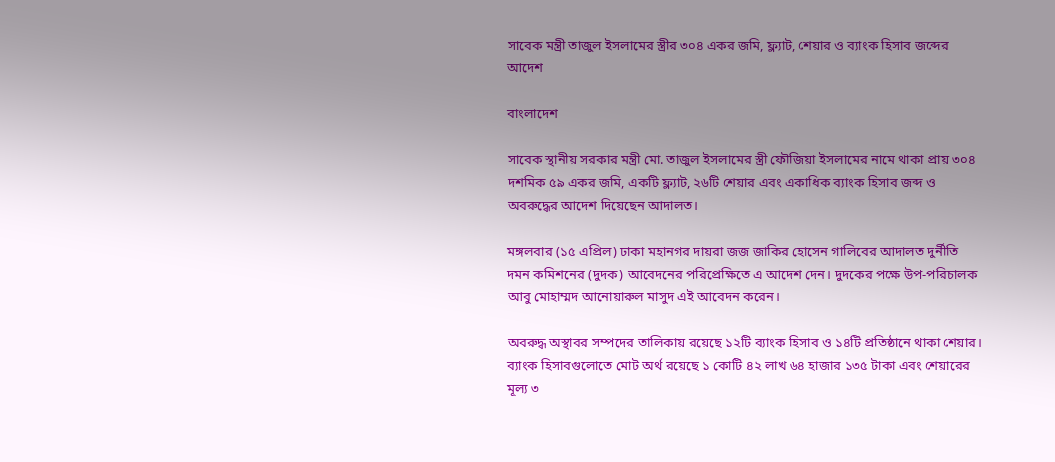সাবেক মন্ত্রী তাজুল ইসলামের স্ত্রীর ৩০৪ একর জমি, ফ্ল্যাট, শেয়ার ও ব্যাংক হিসাব জব্দের আদেশ

বাংলাদেশ

সাবেক স্থানীয় সরকার মন্ত্রী মো. তাজুল ইসলামের স্ত্রী ফৌজিয়া ইসলামের নামে থাকা প্রায় ৩০৪ দশমিক ৫৯ একর জমি, একটি ফ্ল্যাট, ২৬টি শেয়ার এবং একাধিক ব্যাংক হিসাব জব্দ ও অবরুদ্ধের আদেশ দিয়েছেন আদালত।

মঙ্গলবার (১৫ এপ্রিল) ঢাকা মহানগর দায়রা জজ জাকির হোসেন গালিবের আদালত দুর্নীতি দমন কমিশনের (দুদক) আবেদনের পরিপ্রেক্ষিতে এ আদেশ দেন। দুদকের পক্ষে উপ-পরিচালক আবু মোহাম্মদ আনোয়ারুল মাসুদ এই আবেদন করেন।

অবরুদ্ধ অস্থাবর সম্পদের তালিকায় রয়েছে ১২টি ব্যাংক হিসাব ও ১৪টি প্রতিষ্ঠানে থাকা শেয়ার। ব্যাংক হিসাবগুলোতে মোট অর্থ রয়েছে ১ কোটি ৪২ লাখ ৬৪ হাজার ১৩৫ টাকা এবং শেয়ারের মূল্য ৩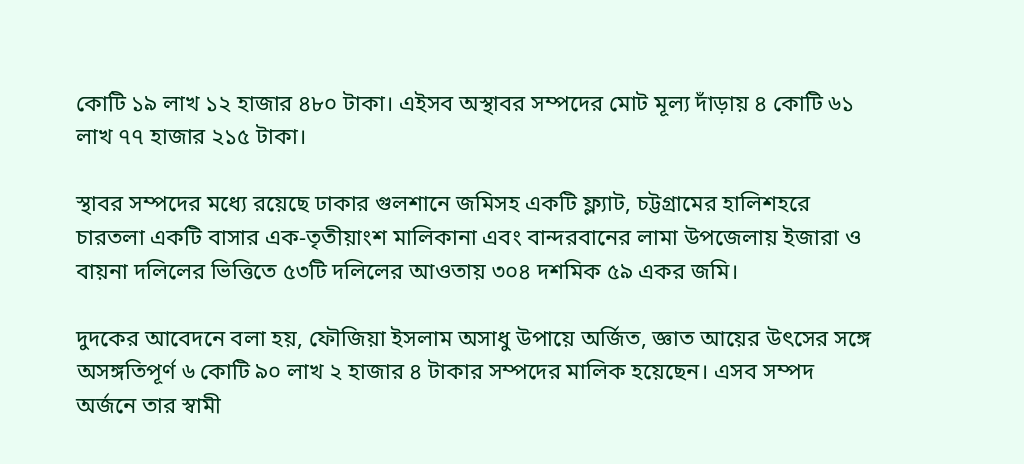কোটি ১৯ লাখ ১২ হাজার ৪৮০ টাকা। এইসব অস্থাবর সম্পদের মোট মূল্য দাঁড়ায় ৪ কোটি ৬১ লাখ ৭৭ হাজার ২১৫ টাকা।

স্থাবর সম্পদের মধ্যে রয়েছে ঢাকার গুলশানে জমিসহ একটি ফ্ল্যাট, চট্টগ্রামের হালিশহরে চারতলা একটি বাসার এক-তৃতীয়াংশ মালিকানা এবং বান্দরবানের লামা উপজেলায় ইজারা ও বায়না দলিলের ভিত্তিতে ৫৩টি দলিলের আওতায় ৩০৪ দশমিক ৫৯ একর জমি।

দুদকের আবেদনে বলা হয়, ফৌজিয়া ইসলাম অসাধু উপায়ে অর্জিত, জ্ঞাত আয়ের উৎসের সঙ্গে অসঙ্গতিপূর্ণ ৬ কোটি ৯০ লাখ ২ হাজার ৪ টাকার সম্পদের মালিক হয়েছেন। এসব সম্পদ অর্জনে তার স্বামী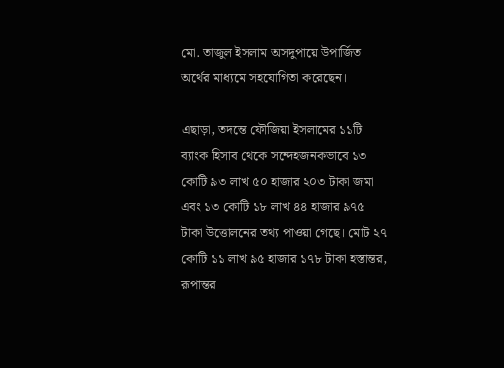মো. তাজুল ইসলাম অসদুপায়ে উপার্জিত অর্থের মাধ্যমে সহযোগিতা করেছেন।

এছাড়া, তদন্তে ফৌজিয়া ইসলামের ১১টি ব্যাংক হিসাব থেকে সন্দেহজনকভাবে ১৩ কোটি ৯৩ লাখ ৫০ হাজার ২০৩ টাকা জমা এবং ১৩ কোটি ১৮ লাখ ৪৪ হাজার ৯৭৫ টাকা উত্তোলনের তথ্য পাওয়া গেছে। মোট ২৭ কোটি ১১ লাখ ৯৫ হাজার ১৭৮ টাকা হস্তান্তর, রূপান্তর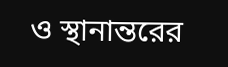ও স্থানান্তরের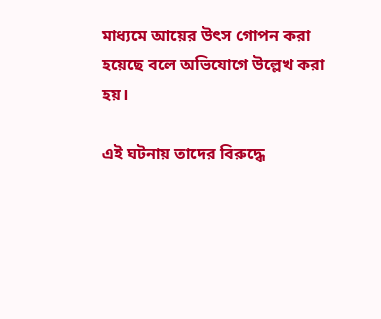মাধ্যমে আয়ের উৎস গোপন করা হয়েছে বলে অভিযোগে উল্লেখ করা হয়।

এই ঘটনায় তাদের বিরুদ্ধে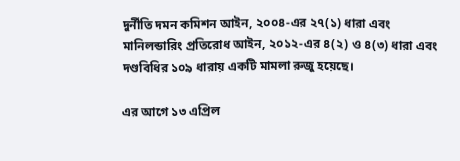দুর্নীতি দমন কমিশন আইন, ২০০৪-এর ২৭(১) ধারা এবং মানিলন্ডারিং প্রতিরোধ আইন, ২০১২-এর ৪(২) ও ৪(৩) ধারা এবং দণ্ডবিধির ১০৯ ধারায় একটি মামলা রুজু হয়েছে।

এর আগে ১৩ এপ্রিল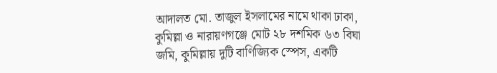আদালত মো. তাজুল ইসলামের নামে থাকা ঢাকা, কুমিল্লা ও নারায়ণগঞ্জে মোট ২৮ দশমিক ৬৩ বিঘা জমি, কুমিল্লায় দুটি বাণিজ্যিক স্পেস, একটি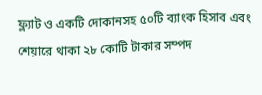ফ্ল্যাট ও একটি দোকানসহ ৫০টি ব্যাংক হিসাব এবং শেয়ারে থাকা ২৮ কোটি টাকার সম্পদ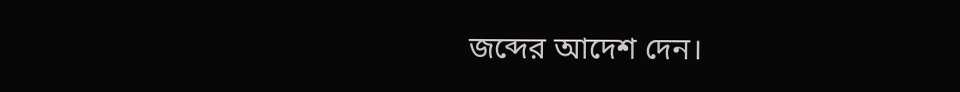জব্দের আদেশ দেন।